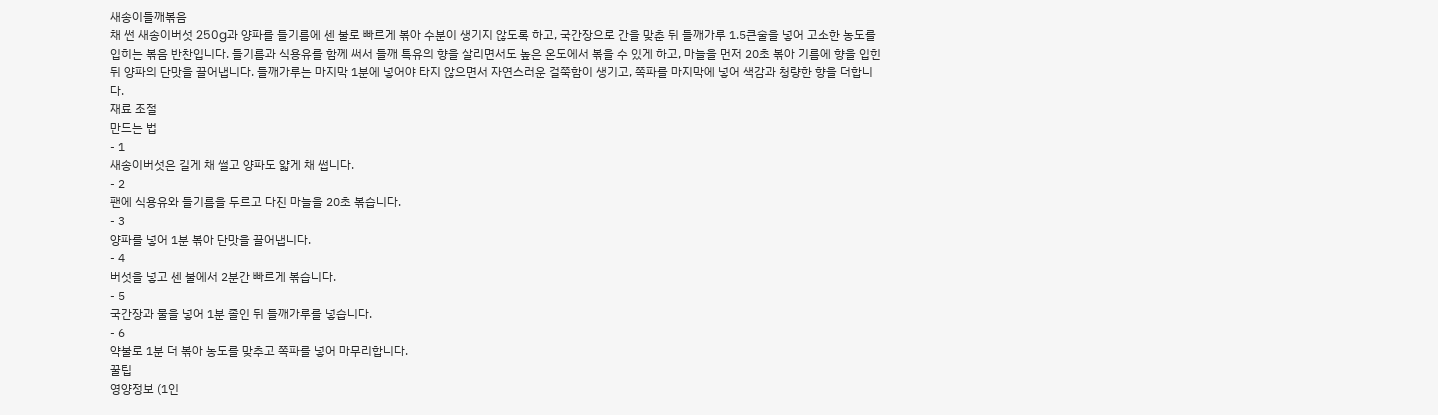새송이들깨볶음
채 썬 새송이버섯 250g과 양파를 들기름에 센 불로 빠르게 볶아 수분이 생기지 않도록 하고, 국간장으로 간을 맞춘 뒤 들깨가루 1.5큰술을 넣어 고소한 농도를 입히는 볶음 반찬입니다. 들기름과 식용유를 함께 써서 들깨 특유의 향을 살리면서도 높은 온도에서 볶을 수 있게 하고, 마늘을 먼저 20초 볶아 기름에 향을 입힌 뒤 양파의 단맛을 끌어냅니다. 들깨가루는 마지막 1분에 넣어야 타지 않으면서 자연스러운 걸쭉함이 생기고, 쪽파를 마지막에 넣어 색감과 청량한 향을 더합니다.
재료 조절
만드는 법
- 1
새송이버섯은 길게 채 썰고 양파도 얇게 채 썹니다.
- 2
팬에 식용유와 들기름을 두르고 다진 마늘을 20초 볶습니다.
- 3
양파를 넣어 1분 볶아 단맛을 끌어냅니다.
- 4
버섯을 넣고 센 불에서 2분간 빠르게 볶습니다.
- 5
국간장과 물을 넣어 1분 졸인 뒤 들깨가루를 넣습니다.
- 6
약불로 1분 더 볶아 농도를 맞추고 쪽파를 넣어 마무리합니다.
꿀팁
영양정보 (1인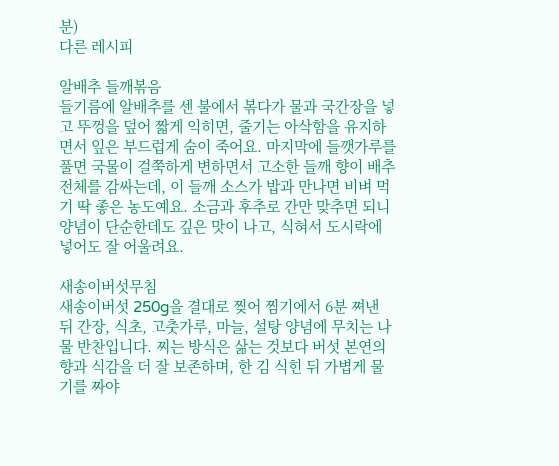분)
다른 레시피

알배추 들깨볶음
들기름에 알배추를 센 불에서 볶다가 물과 국간장을 넣고 뚜껑을 덮어 짧게 익히면, 줄기는 아삭함을 유지하면서 잎은 부드럽게 숨이 죽어요. 마지막에 들깻가루를 풀면 국물이 걸쭉하게 변하면서 고소한 들깨 향이 배추 전체를 감싸는데, 이 들깨 소스가 밥과 만나면 비벼 먹기 딱 좋은 농도예요. 소금과 후추로 간만 맞추면 되니 양념이 단순한데도 깊은 맛이 나고, 식혀서 도시락에 넣어도 잘 어울려요.

새송이버섯무침
새송이버섯 250g을 결대로 찢어 찜기에서 6분 쪄낸 뒤 간장, 식초, 고춧가루, 마늘, 설탕 양념에 무치는 나물 반찬입니다. 찌는 방식은 삶는 것보다 버섯 본연의 향과 식감을 더 잘 보존하며, 한 김 식힌 뒤 가볍게 물기를 짜야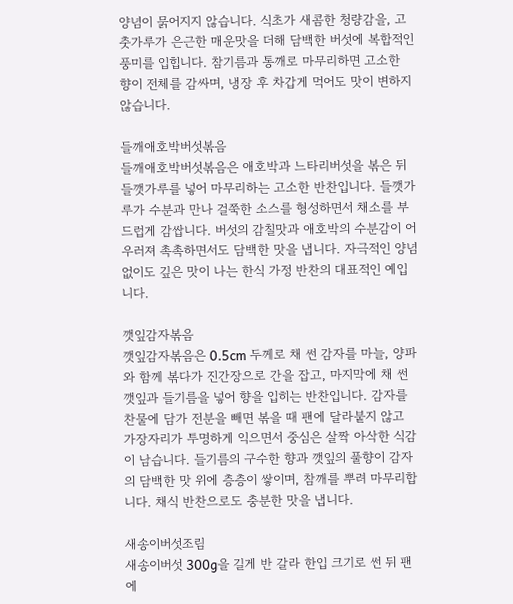양념이 묽어지지 않습니다. 식초가 새콤한 청량감을, 고춧가루가 은근한 매운맛을 더해 담백한 버섯에 복합적인 풍미를 입힙니다. 참기름과 통깨로 마무리하면 고소한 향이 전체를 감싸며, 냉장 후 차갑게 먹어도 맛이 변하지 않습니다.

들깨애호박버섯볶음
들깨애호박버섯볶음은 애호박과 느타리버섯을 볶은 뒤 들깻가루를 넣어 마무리하는 고소한 반찬입니다. 들깻가루가 수분과 만나 걸쭉한 소스를 형성하면서 채소를 부드럽게 감쌉니다. 버섯의 감칠맛과 애호박의 수분감이 어우러져 촉촉하면서도 담백한 맛을 냅니다. 자극적인 양념 없이도 깊은 맛이 나는 한식 가정 반찬의 대표적인 예입니다.

깻잎감자볶음
깻잎감자볶음은 0.5cm 두께로 채 썬 감자를 마늘, 양파와 함께 볶다가 진간장으로 간을 잡고, 마지막에 채 썬 깻잎과 들기름을 넣어 향을 입히는 반찬입니다. 감자를 찬물에 담가 전분을 빼면 볶을 때 팬에 달라붙지 않고 가장자리가 투명하게 익으면서 중심은 살짝 아삭한 식감이 남습니다. 들기름의 구수한 향과 깻잎의 풀향이 감자의 담백한 맛 위에 층층이 쌓이며, 참깨를 뿌려 마무리합니다. 채식 반찬으로도 충분한 맛을 냅니다.

새송이버섯조림
새송이버섯 300g을 길게 반 갈라 한입 크기로 썬 뒤 팬에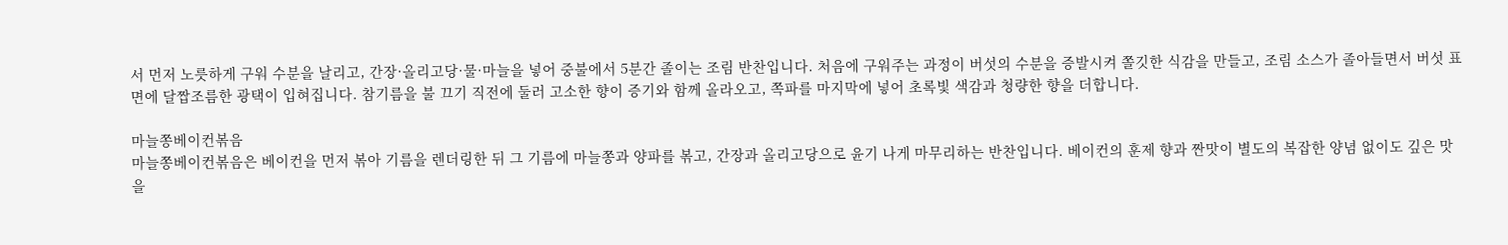서 먼저 노릇하게 구워 수분을 날리고, 간장·올리고당·물·마늘을 넣어 중불에서 5분간 졸이는 조림 반찬입니다. 처음에 구워주는 과정이 버섯의 수분을 증발시켜 쫄깃한 식감을 만들고, 조림 소스가 졸아들면서 버섯 표면에 달짭조름한 광택이 입혀집니다. 참기름을 불 끄기 직전에 둘러 고소한 향이 증기와 함께 올라오고, 쪽파를 마지막에 넣어 초록빛 색감과 청량한 향을 더합니다.

마늘쫑베이컨볶음
마늘쫑베이컨볶음은 베이컨을 먼저 볶아 기름을 렌더링한 뒤 그 기름에 마늘쫑과 양파를 볶고, 간장과 올리고당으로 윤기 나게 마무리하는 반찬입니다. 베이컨의 훈제 향과 짠맛이 별도의 복잡한 양념 없이도 깊은 맛을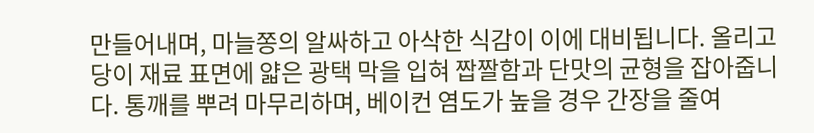만들어내며, 마늘쫑의 알싸하고 아삭한 식감이 이에 대비됩니다. 올리고당이 재료 표면에 얇은 광택 막을 입혀 짭짤함과 단맛의 균형을 잡아줍니다. 통깨를 뿌려 마무리하며, 베이컨 염도가 높을 경우 간장을 줄여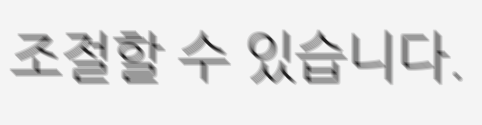조절할 수 있습니다.